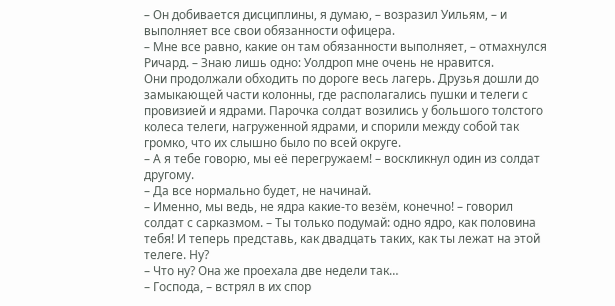– Он добивается дисциплины, я думаю, – возразил Уильям, – и выполняет все свои обязанности офицера.
– Мне все равно, какие он там обязанности выполняет, – отмахнулся Ричард. – Знаю лишь одно: Уолдроп мне очень не нравится.
Они продолжали обходить по дороге весь лагерь. Друзья дошли до замыкающей части колонны, где располагались пушки и телеги с провизией и ядрами. Парочка солдат возились у большого толстого колеса телеги, нагруженной ядрами, и спорили между собой так громко, что их слышно было по всей округе.
– А я тебе говорю, мы её перегружаем! – воскликнул один из солдат другому.
– Да все нормально будет, не начинай.
– Именно, мы ведь, не ядра какие-то везём, конечно! – говорил солдат с сарказмом. – Ты только подумай: одно ядро, как половина тебя! И теперь представь, как двадцать таких, как ты лежат на этой телеге. Ну?
– Что ну? Она же проехала две недели так…
– Господа, – встрял в их спор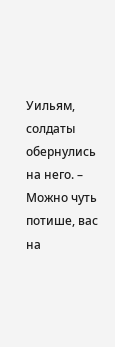Уильям, солдаты обернулись на него. – Можно чуть потише, вас на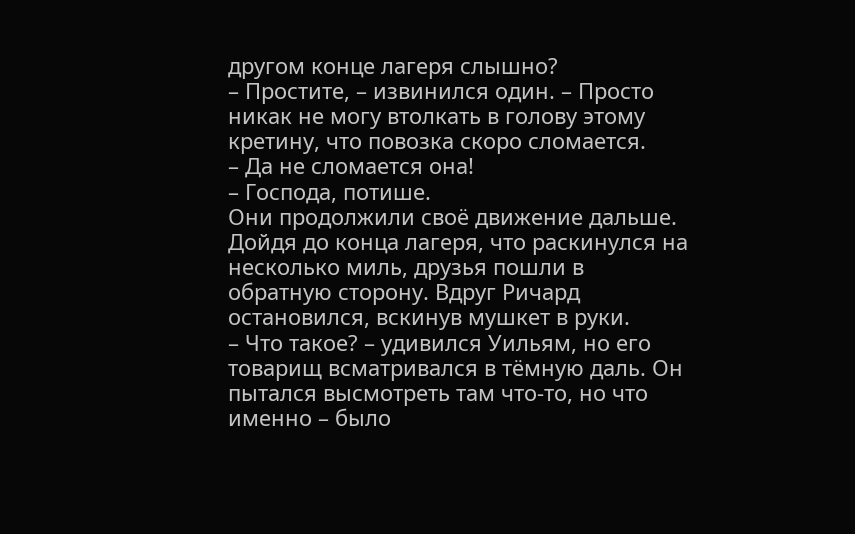другом конце лагеря слышно?
– Простите, – извинился один. – Просто никак не могу втолкать в голову этому кретину, что повозка скоро сломается.
– Да не сломается она!
– Господа, потише.
Они продолжили своё движение дальше. Дойдя до конца лагеря, что раскинулся на несколько миль, друзья пошли в обратную сторону. Вдруг Ричард остановился, вскинув мушкет в руки.
– Что такое? – удивился Уильям, но его товарищ всматривался в тёмную даль. Он пытался высмотреть там что-то, но что именно – было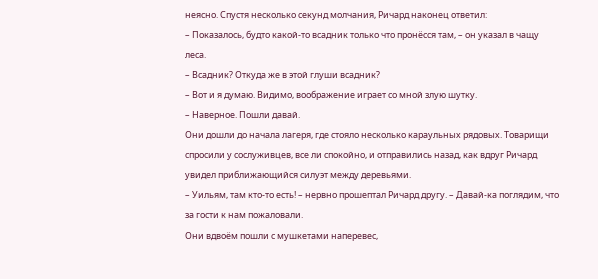неясно. Спустя несколько секунд молчания, Ричард наконец ответил:
– Показалось, будто какой-то всадник только что пронёсся там, – он указал в чащу леса.
– Всадник? Откуда же в этой глуши всадник?
– Вот и я думаю. Видимо, воображение играет со мной злую шутку.
– Наверное. Пошли давай.
Они дошли до начала лагеря, где стояло несколько караульных рядовых. Товарищи спросили у сослуживцев, все ли спокойно, и отправились назад, как вдруг Ричард увидел приближающийся силуэт между деревьями.
– Уильям, там кто-то есть! – нервно прошептал Ричард другу. – Давай-ка поглядим, что за гости к нам пожаловали.
Они вдвоём пошли с мушкетами наперевес,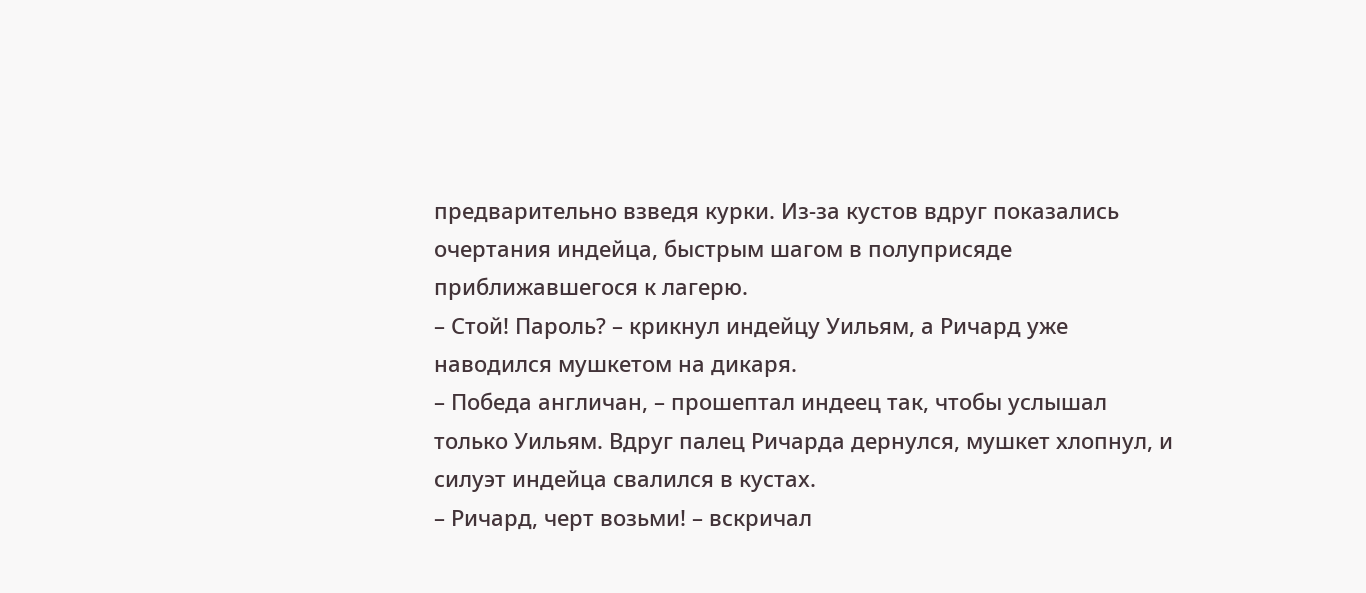предварительно взведя курки. Из-за кустов вдруг показались очертания индейца, быстрым шагом в полуприсяде приближавшегося к лагерю.
– Стой! Пароль? – крикнул индейцу Уильям, а Ричард уже наводился мушкетом на дикаря.
– Победа англичан, – прошептал индеец так, чтобы услышал только Уильям. Вдруг палец Ричарда дернулся, мушкет хлопнул, и силуэт индейца свалился в кустах.
– Ричард, черт возьми! – вскричал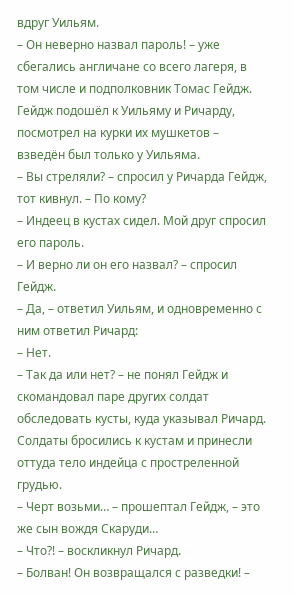вдруг Уильям.
– Он неверно назвал пароль! – уже сбегались англичане со всего лагеря, в том числе и подполковник Томас Гейдж. Гейдж подошёл к Уильяму и Ричарду, посмотрел на курки их мушкетов – взведён был только у Уильяма.
– Вы стреляли? – спросил у Ричарда Гейдж, тот кивнул. – По кому?
– Индеец в кустах сидел. Мой друг спросил его пароль.
– И верно ли он его назвал? – спросил Гейдж.
– Да, – ответил Уильям, и одновременно с ним ответил Ричард:
– Нет.
– Так да или нет? – не понял Гейдж и скомандовал паре других солдат обследовать кусты, куда указывал Ричард. Солдаты бросились к кустам и принесли оттуда тело индейца с простреленной грудью.
– Черт возьми… – прошептал Гейдж, – это же сын вождя Скаруди…
– Что?! – воскликнул Ричард.
– Болван! Он возвращался с разведки! –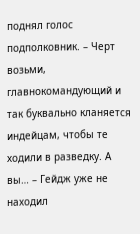поднял голос подполковник. – Черт возьми, главнокомандующий и так буквально кланяется индейцам, чтобы те ходили в разведку. А вы… – Гейдж уже не находил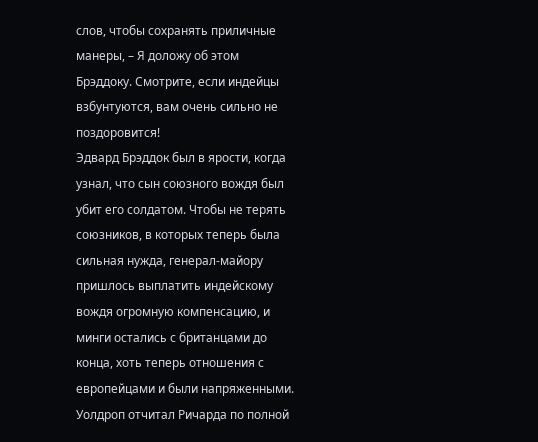слов, чтобы сохранять приличные манеры, – Я доложу об этом Брэддоку. Смотрите, если индейцы взбунтуются, вам очень сильно не поздоровится!
Эдвард Брэддок был в ярости, когда узнал, что сын союзного вождя был убит его солдатом. Чтобы не терять союзников, в которых теперь была сильная нужда, генерал-майору пришлось выплатить индейскому вождя огромную компенсацию, и минги остались с британцами до конца, хоть теперь отношения с европейцами и были напряженными. Уолдроп отчитал Ричарда по полной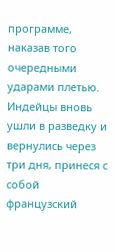программе, наказав того очередными ударами плетью. Индейцы вновь ушли в разведку и вернулись через три дня, принеся с собой французский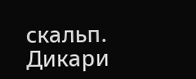скальп. Дикари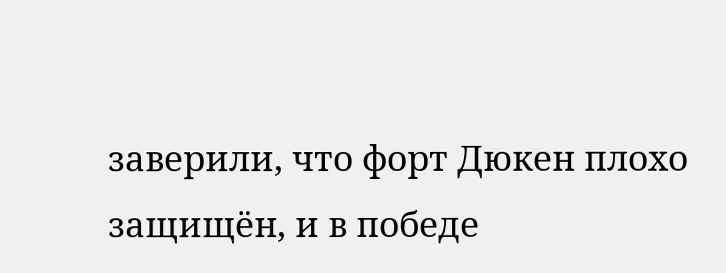заверили, что форт Дюкен плохо защищён, и в победе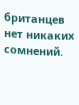британцев нет никаких сомнений.